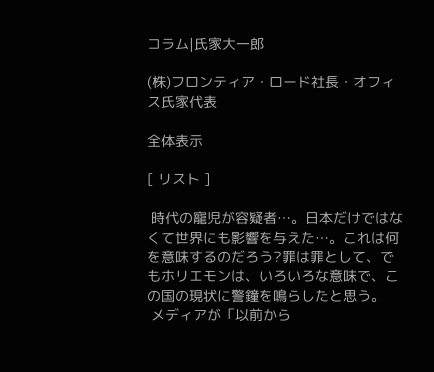コラム|氏家大一郎

(株)フロンティア・ロード社長・オフィス氏家代表

全体表示

[ リスト ]

 時代の寵児が容疑者…。日本だけではなくて世界にも影響を与えた…。これは何を意味するのだろう?罪は罪として、でもホリエモンは、いろいろな意味で、この国の現状に警鐘を鳴らしたと思う。
 メディアが「以前から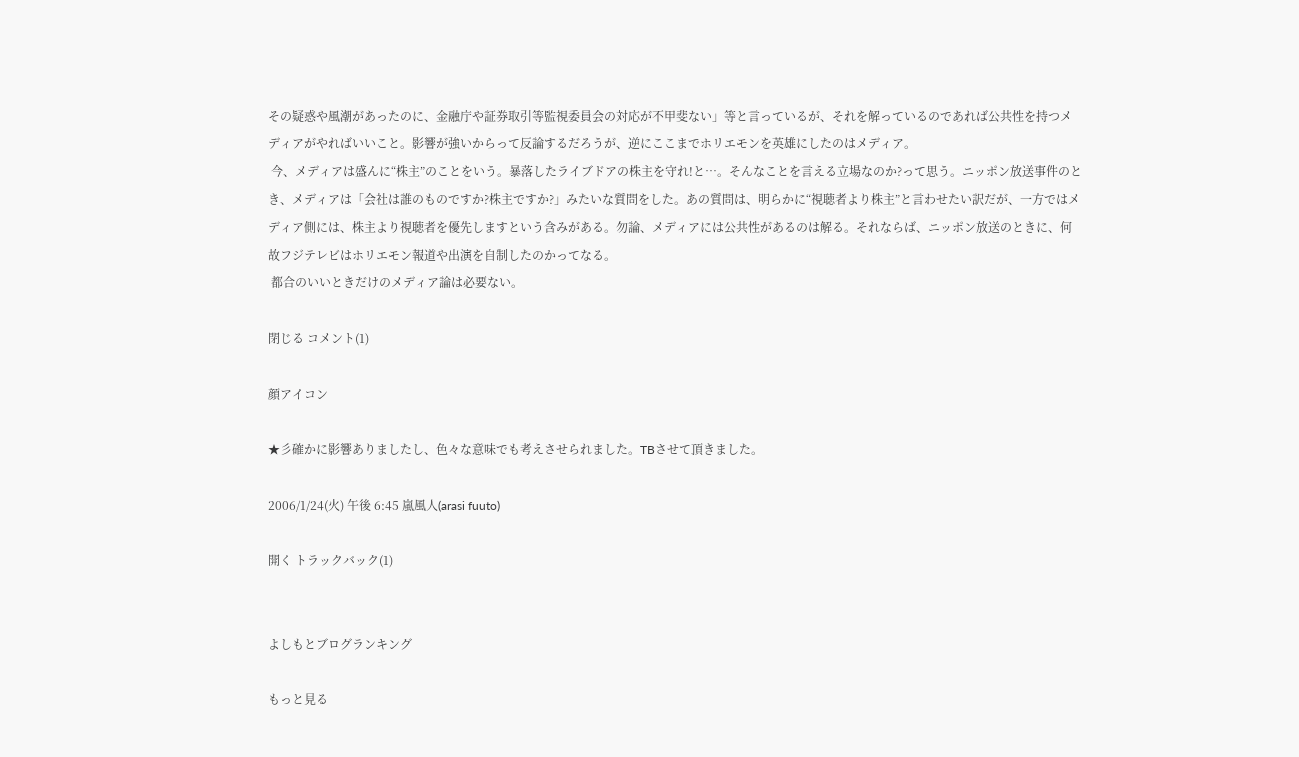その疑惑や風潮があったのに、金融庁や証券取引等監視委員会の対応が不甲斐ない」等と言っているが、それを解っているのであれば公共性を持つメディアがやればいいこと。影響が強いからって反論するだろうが、逆にここまでホリエモンを英雄にしたのはメディア。
 今、メディアは盛んに“株主”のことをいう。暴落したライブドアの株主を守れ!と…。そんなことを言える立場なのか?って思う。ニッポン放送事件のとき、メディアは「会社は誰のものですか?株主ですか?」みたいな質問をした。あの質問は、明らかに“視聴者より株主”と言わせたい訳だが、一方ではメディア側には、株主より視聴者を優先しますという含みがある。勿論、メディアには公共性があるのは解る。それならば、ニッポン放送のときに、何故フジテレビはホリエモン報道や出演を自制したのかってなる。
 都合のいいときだけのメディア論は必要ない。

閉じる コメント(1)

顔アイコン

★彡確かに影響ありましたし、色々な意味でも考えさせられました。TBさせて頂きました。

2006/1/24(火) 午後 6:45 嵐風人(arasi fuuto)

開く トラックバック(1)


よしもとブログランキング

もっと見る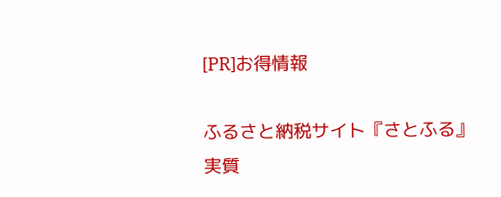[PR]お得情報

ふるさと納税サイト『さとふる』
実質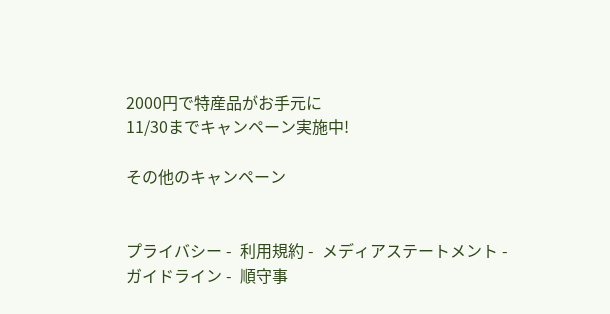2000円で特産品がお手元に
11/30までキャンペーン実施中!

その他のキャンペーン


プライバシー -  利用規約 -  メディアステートメント -  ガイドライン -  順守事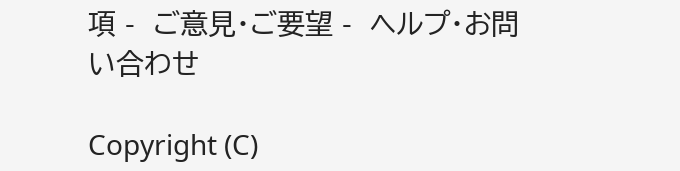項 -  ご意見・ご要望 -  ヘルプ・お問い合わせ

Copyright (C)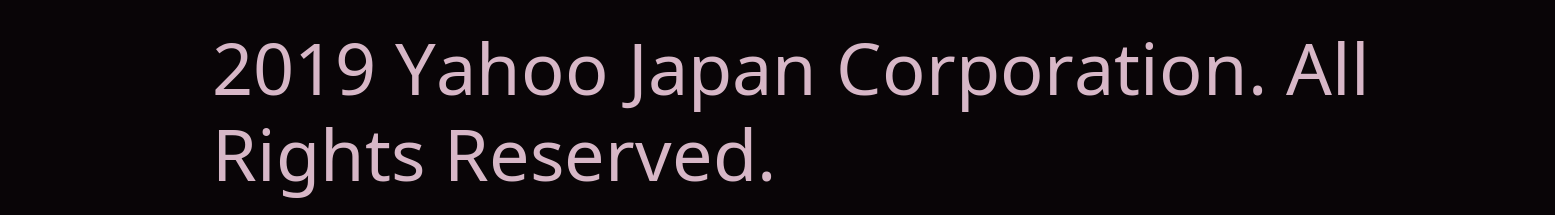2019 Yahoo Japan Corporation. All Rights Reserved.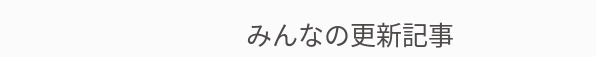みんなの更新記事